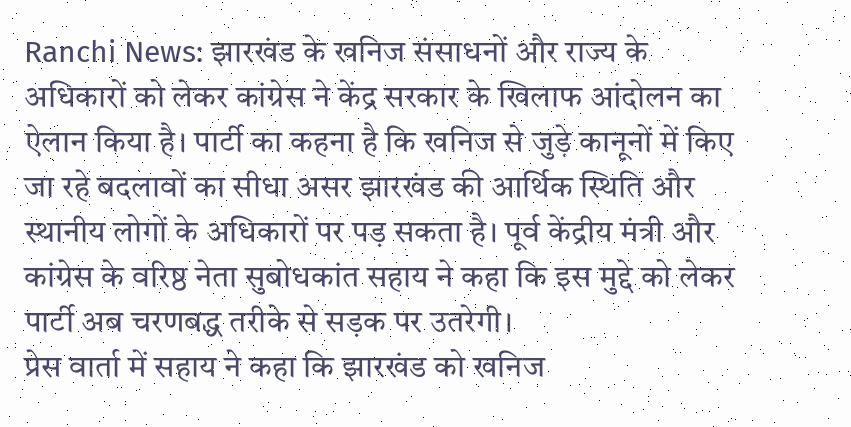Ranchi News: झारखंड के खनिज संसाधनों और राज्य के अधिकारों को लेकर कांग्रेस ने केंद्र सरकार के खिलाफ आंदोलन का ऐलान किया है। पार्टी का कहना है कि खनिज से जुड़े कानूनों में किए जा रहे बदलावों का सीधा असर झारखंड की आर्थिक स्थिति और स्थानीय लोगों के अधिकारों पर पड़ सकता है। पूर्व केंद्रीय मंत्री और कांग्रेस के वरिष्ठ नेता सुबोधकांत सहाय ने कहा कि इस मुद्दे को लेकर पार्टी अब चरणबद्ध तरीके से सड़क पर उतरेगी।
प्रेस वार्ता में सहाय ने कहा कि झारखंड को खनिज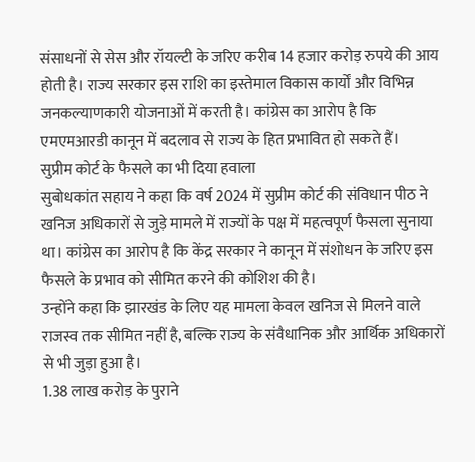संसाधनों से सेस और रॉयल्टी के जरिए करीब 14 हजार करोड़ रुपये की आय होती है। राज्य सरकार इस राशि का इस्तेमाल विकास कार्यों और विभिन्न जनकल्याणकारी योजनाओं में करती है। कांग्रेस का आरोप है कि एमएमआरडी कानून में बदलाव से राज्य के हित प्रभावित हो सकते हैं।
सुप्रीम कोर्ट के फैसले का भी दिया हवाला
सुबोधकांत सहाय ने कहा कि वर्ष 2024 में सुप्रीम कोर्ट की संविधान पीठ ने खनिज अधिकारों से जुड़े मामले में राज्यों के पक्ष में महत्वपूर्ण फैसला सुनाया था। कांग्रेस का आरोप है कि केंद्र सरकार ने कानून में संशोधन के जरिए इस फैसले के प्रभाव को सीमित करने की कोशिश की है।
उन्होंने कहा कि झारखंड के लिए यह मामला केवल खनिज से मिलने वाले राजस्व तक सीमित नहीं है, बल्कि राज्य के संवैधानिक और आर्थिक अधिकारों से भी जुड़ा हुआ है।
1.38 लाख करोड़ के पुराने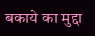बकाये का मुद्दा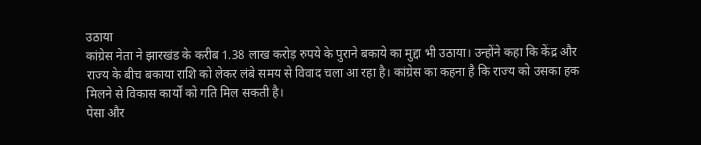उठाया
कांग्रेस नेता ने झारखंड के करीब 1.38 लाख करोड़ रुपये के पुराने बकाये का मुद्दा भी उठाया। उन्होंने कहा कि केंद्र और राज्य के बीच बकाया राशि को लेकर लंबे समय से विवाद चला आ रहा है। कांग्रेस का कहना है कि राज्य को उसका हक मिलने से विकास कार्यों को गति मिल सकती है।
पेसा और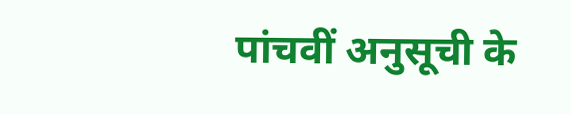पांचवीं अनुसूची के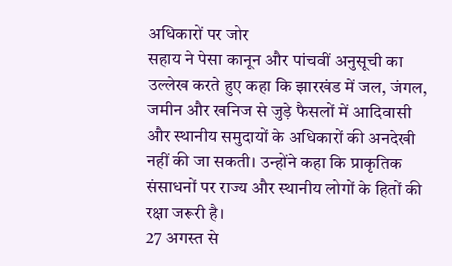अधिकारों पर जोर
सहाय ने पेसा कानून और पांचवीं अनुसूची का उल्लेख करते हुए कहा कि झारखंड में जल, जंगल, जमीन और खनिज से जुड़े फैसलों में आदिवासी और स्थानीय समुदायों के अधिकारों की अनदेखी नहीं की जा सकती। उन्होंने कहा कि प्राकृतिक संसाधनों पर राज्य और स्थानीय लोगों के हितों की रक्षा जरूरी है।
27 अगस्त से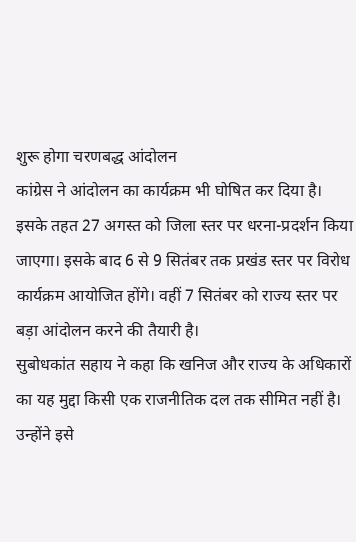शुरू होगा चरणबद्ध आंदोलन
कांग्रेस ने आंदोलन का कार्यक्रम भी घोषित कर दिया है। इसके तहत 27 अगस्त को जिला स्तर पर धरना-प्रदर्शन किया जाएगा। इसके बाद 6 से 9 सितंबर तक प्रखंड स्तर पर विरोध कार्यक्रम आयोजित होंगे। वहीं 7 सितंबर को राज्य स्तर पर बड़ा आंदोलन करने की तैयारी है।
सुबोधकांत सहाय ने कहा कि खनिज और राज्य के अधिकारों का यह मुद्दा किसी एक राजनीतिक दल तक सीमित नहीं है। उन्होंने इसे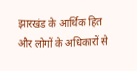झारखंड के आर्थिक हित और लोगों के अधिकारों से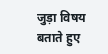जुड़ा विषय बताते हुए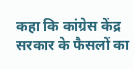कहा कि कांग्रेस केंद्र सरकार के फैसलों का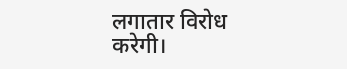लगातार विरोध करेगी।